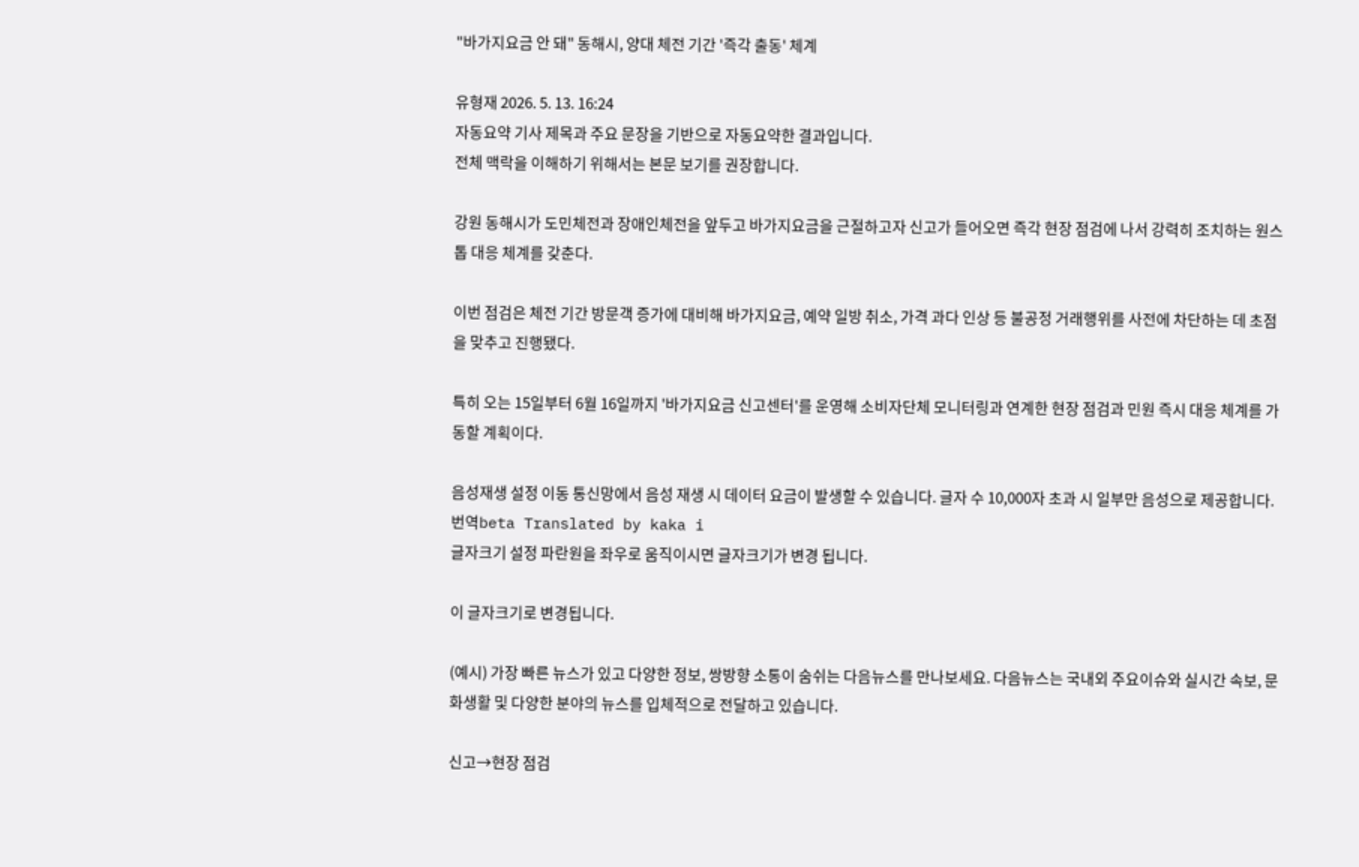"바가지요금 안 돼" 동해시, 양대 체전 기간 '즉각 출동' 체계

유형재 2026. 5. 13. 16:24
자동요약 기사 제목과 주요 문장을 기반으로 자동요약한 결과입니다.
전체 맥락을 이해하기 위해서는 본문 보기를 권장합니다.

강원 동해시가 도민체전과 장애인체전을 앞두고 바가지요금을 근절하고자 신고가 들어오면 즉각 현장 점검에 나서 강력히 조치하는 원스톱 대응 체계를 갖춘다.

이번 점검은 체전 기간 방문객 증가에 대비해 바가지요금, 예약 일방 취소, 가격 과다 인상 등 불공정 거래행위를 사전에 차단하는 데 초점을 맞추고 진행됐다.

특히 오는 15일부터 6월 16일까지 '바가지요금 신고센터'를 운영해 소비자단체 모니터링과 연계한 현장 점검과 민원 즉시 대응 체계를 가동할 계획이다.

음성재생 설정 이동 통신망에서 음성 재생 시 데이터 요금이 발생할 수 있습니다. 글자 수 10,000자 초과 시 일부만 음성으로 제공합니다.
번역beta Translated by kaka i
글자크기 설정 파란원을 좌우로 움직이시면 글자크기가 변경 됩니다.

이 글자크기로 변경됩니다.

(예시) 가장 빠른 뉴스가 있고 다양한 정보, 쌍방향 소통이 숨쉬는 다음뉴스를 만나보세요. 다음뉴스는 국내외 주요이슈와 실시간 속보, 문화생활 및 다양한 분야의 뉴스를 입체적으로 전달하고 있습니다.

신고→현장 점검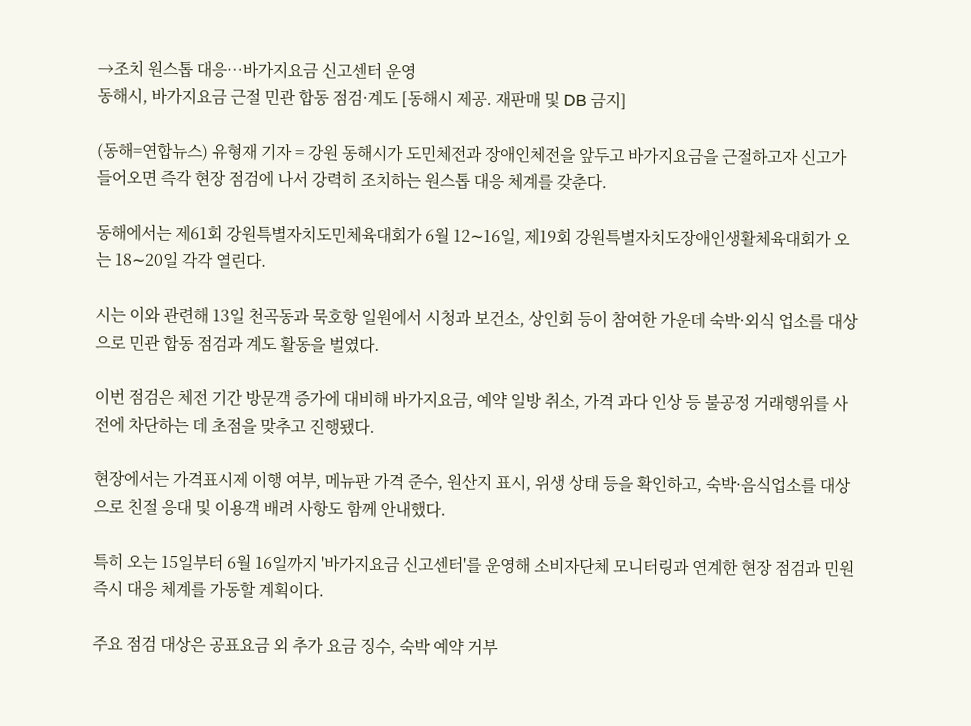→조치 원스톱 대응…바가지요금 신고센터 운영
동해시, 바가지요금 근절 민관 합동 점검·계도 [동해시 제공. 재판매 및 DB 금지]

(동해=연합뉴스) 유형재 기자 = 강원 동해시가 도민체전과 장애인체전을 앞두고 바가지요금을 근절하고자 신고가 들어오면 즉각 현장 점검에 나서 강력히 조치하는 원스톱 대응 체계를 갖춘다.

동해에서는 제61회 강원특별자치도민체육대회가 6월 12∼16일, 제19회 강원특별자치도장애인생활체육대회가 오는 18∼20일 각각 열린다.

시는 이와 관련해 13일 천곡동과 묵호항 일원에서 시청과 보건소, 상인회 등이 참여한 가운데 숙박·외식 업소를 대상으로 민관 합동 점검과 계도 활동을 벌였다.

이번 점검은 체전 기간 방문객 증가에 대비해 바가지요금, 예약 일방 취소, 가격 과다 인상 등 불공정 거래행위를 사전에 차단하는 데 초점을 맞추고 진행됐다.

현장에서는 가격표시제 이행 여부, 메뉴판 가격 준수, 원산지 표시, 위생 상태 등을 확인하고, 숙박·음식업소를 대상으로 친절 응대 및 이용객 배려 사항도 함께 안내했다.

특히 오는 15일부터 6월 16일까지 '바가지요금 신고센터'를 운영해 소비자단체 모니터링과 연계한 현장 점검과 민원 즉시 대응 체계를 가동할 계획이다.

주요 점검 대상은 공표요금 외 추가 요금 징수, 숙박 예약 거부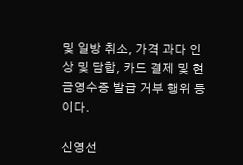및 일방 취소, 가격 과다 인상 및 담합, 카드 결제 및 현금영수증 발급 거부 행위 등이다.

신영선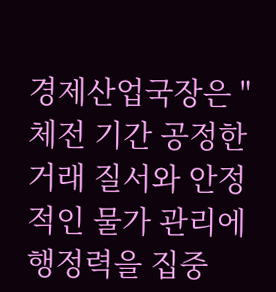경제산업국장은 "체전 기간 공정한 거래 질서와 안정적인 물가 관리에 행정력을 집중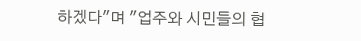하겠다"며 "업주와 시민들의 협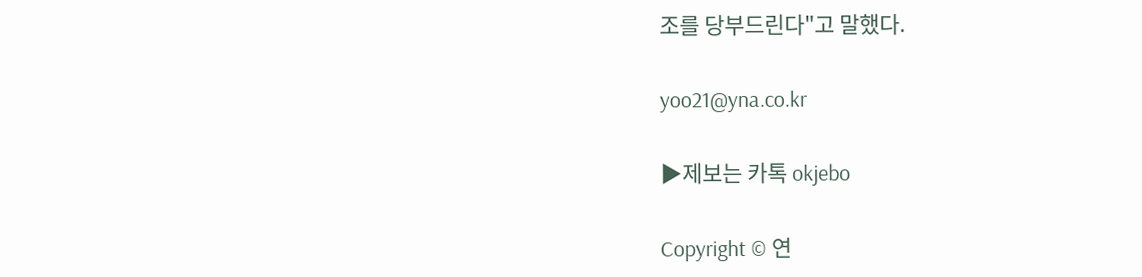조를 당부드린다"고 말했다.

yoo21@yna.co.kr

▶제보는 카톡 okjebo

Copyright © 연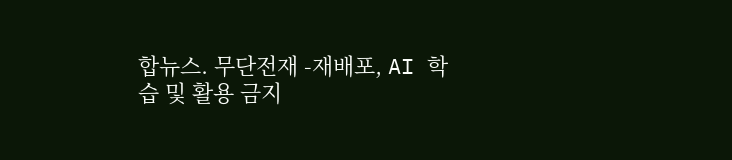합뉴스. 무단전재 -재배포, AI 학습 및 활용 금지